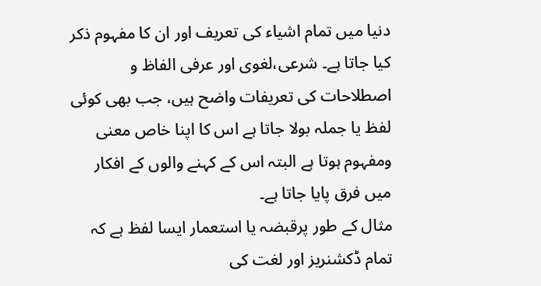دنیا میں تمام اشیاء کی تعریف اور ان کا مفہوم ذکر کیا جاتا ہے۔ شرعی،لغوی اور عرفی الفاظ و اصطلاحات کی تعریفات واضح ہیں، جب بھی کوئی لفظ یا جملہ بولا جاتا ہے اس کا اپنا خاص معنی ومفہوم ہوتا ہے البتہ اس کے کہنے والوں کے افکار میں فرق پایا جاتا ہے۔
مثال کے طور پرقبضہ یا استعمار ایسا لفظ ہے کہ تمام ڈکشنریز اور لغت کی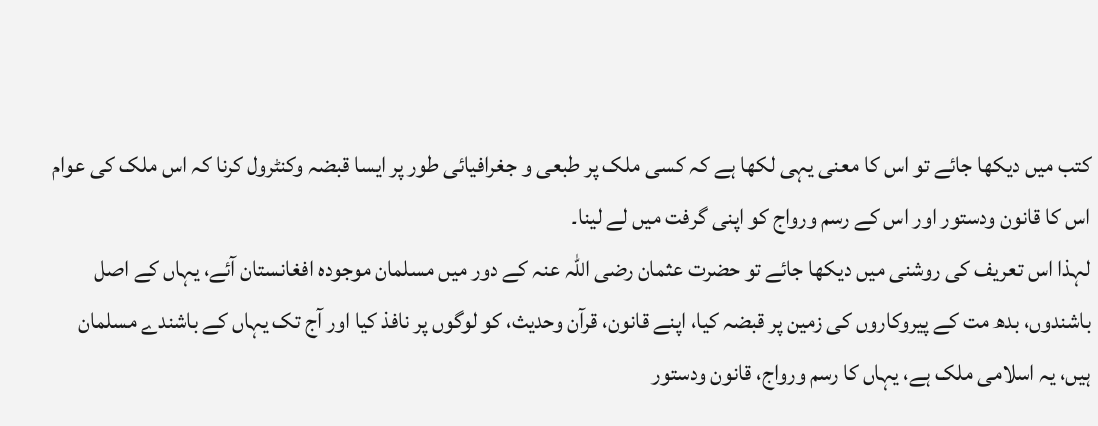کتب میں دیکھا جائے تو اس کا معنی یہی لکھا ہے کہ کسی ملک پر طبعی و جغرافیائی طور پر ایسا قبضہ وکنٹرول کرنا کہ اس ملک کی عوام اس کا قانون ودستور اور اس کے رسم ورواج کو اپنی گرفت میں لے لینا۔
لہذا اس تعریف کی روشنی میں دیکھا جائے تو حضرت عثمان رضی اللہ عنہ کے دور میں مسلمان موجودہ افغانستان آئے، یہاں کے اصل باشندوں، بدھ مت کے پیروکاروں کی زمین پر قبضہ کیا، اپنے قانون، قرآن وحدیث، کو لوگوں پر نافذ کیا اور آج تک یہاں کے باشندے مسلمان ہیں، یہ اسلامی ملک ہے، یہاں کا رسم ورواج، قانون ودستور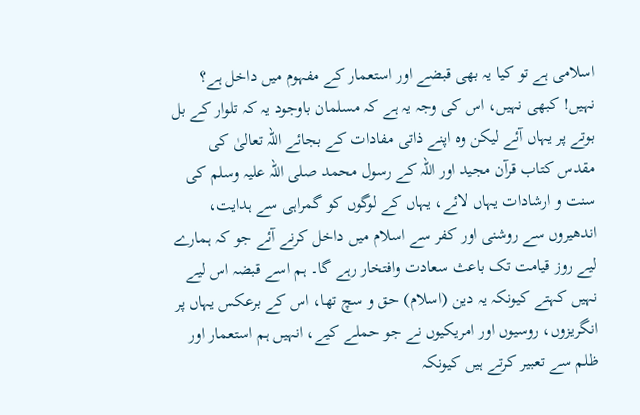اسلامی ہے تو کیا یہ بھی قبضے اور استعمار کے مفہوم میں داخل ہے؟
نہیں! کبھی نہیں، اس کی وجہ یہ ہے کہ مسلمان باوجود یہ کہ تلوار کے بل بوتے پر یہاں آئے لیکن وہ اپنے ذاتی مفادات کے بجائے اللہ تعالیٰ کی مقدس کتاب قرآن مجید اور اللہ کے رسول محمد صلی اللہ علیہ وسلم کی سنت و ارشادات یہاں لائے، یہاں کے لوگوں کو گمراہی سے ہدایت، اندھیروں سے روشنی اور کفر سے اسلام میں داخل کرنے آئے جو کہ ہمارے لیے روز قیامت تک باعث سعادت وافتخار رہے گا۔ ہم اسے قبضہ اس لیے نہیں کہتے کیونکہ یہ دین (اسلام) حق و سچ تھا، اس کے برعکس یہاں پر انگریزوں، روسیوں اور امریکیوں نے جو حملے کیے، انہیں ہم استعمار اور ظلم سے تعبیر کرتے ہیں کیونکہ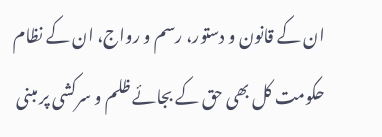ان کے قانون و دستور، رسم و رواج، ان کے نظام حکومت کل بھی حق کے بجائے ظلم و سرکشی پر مبنی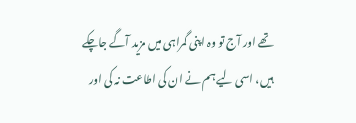تھے اور آج تو وہ اپنی گمراہی میں مزید آگے جاچکے ہیں، اسی لیے ہم نے ان کی اطاعت نہ کی اور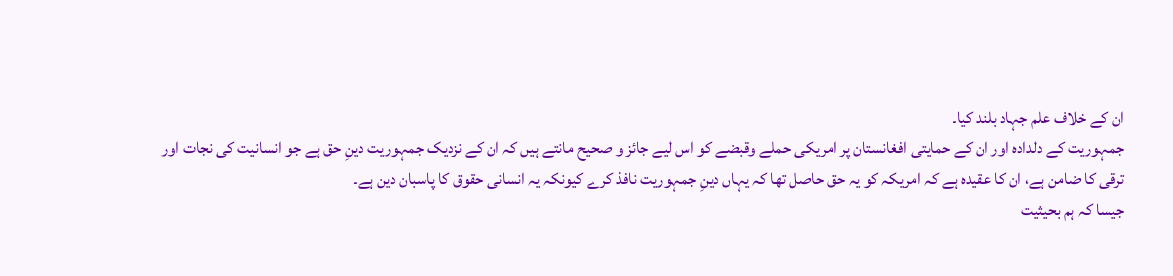ان کے خلاف علم جہاد بلند کیا۔
جمہوریت کے دلدادہ اور ان کے حمایتی افغانستان پر امریکی حملے وقبضے کو اس لیے جائز و صحیح مانتے ہیں کہ ان کے نزدیک جمہوریت دینِ حق ہے جو انسانیت کی نجات اور ترقی کا ضامن ہے، ان کا عقیدہ ہے کہ امریکہ کو یہ حق حاصل تھا کہ یہاں دینِ جمہوریت نافذ کرے کیونکہ یہ انسانی حقوق کا پاسبان دین ہے۔
جیسا کہ ہم بحیثیت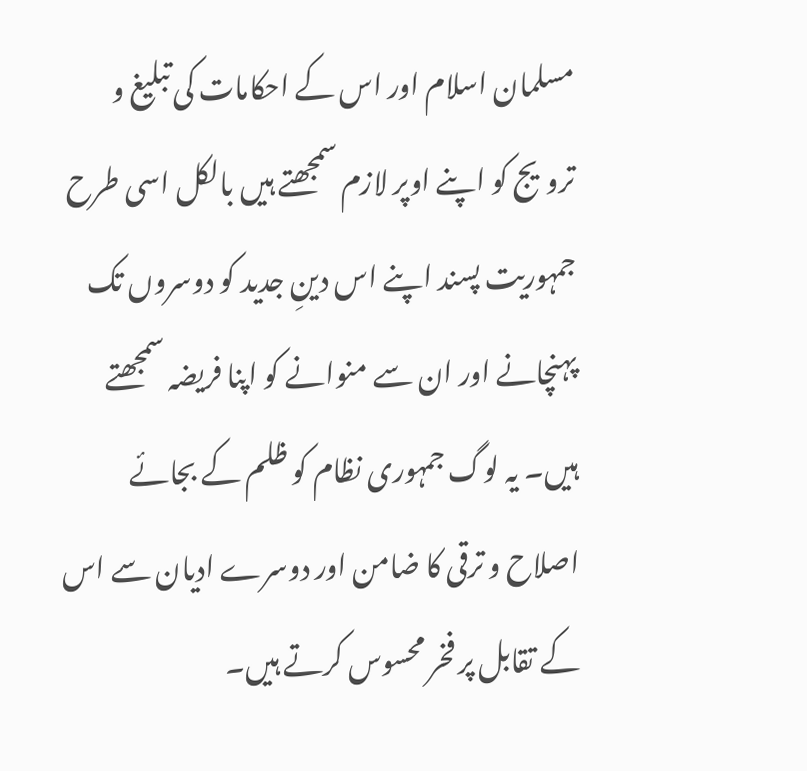مسلمان اسلام اور اس کے احکامات کی تبلیغ و ترویج کو اپنے اوپر لازم سمجھتے ہیں بالکل اسی طرح جمہوریت پسند اپنے اس دینِ جدید کو دوسروں تک پہنچانے اور ان سے منوانے کو اپنا فریضہ سمجھتے ہیں۔ یہ لوگ جمہوری نظام کو ظلم کے بجائے اصلاح و ترقی کا ضامن اور دوسرے ادیان سے اس کے تقابل پر فخر محسوس کرتے ہیں۔